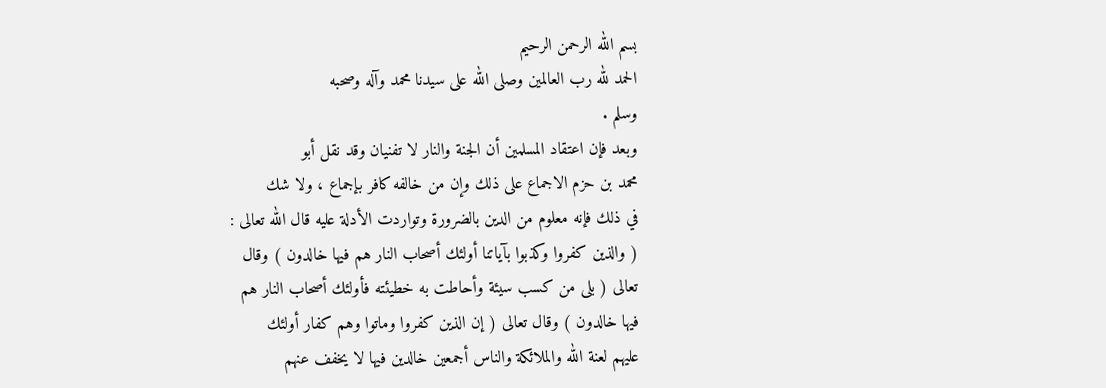بسم الله الرحمن الرحيم
الحمد لله رب العالمين وصلى الله على سيدنا محمد وآله وصحبه
وسلم .
وبعد فإن اعتقاد المسلمين أن الجنة والنار لا تفنيان وقد نقل أبو
محمد بن حزم الاجماع على ذلك وإن من خالفه كافر بإجماع ، ولا شك
في ذلك فإنه معلوم من الدين بالضرورة وتواردت الأدلة عليه قال الله تعالى :
( والذين كفروا وكذبوا بآياتنا أولئك أصحاب النار هم فيها خالدون ) وقال
تعالى ( بلى من كسب سيئة وأحاطت به خطيئته فأولئك أصحاب النار هم
فيها خالدون ) وقال تعالى ( إن الذين كفروا وماتوا وهم كفار أولئك
عليهم لعنة الله والملائكة والناس أجمعين خالدين فيها لا يخفف عنهم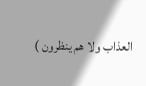العذاب ولا هم ينظرون )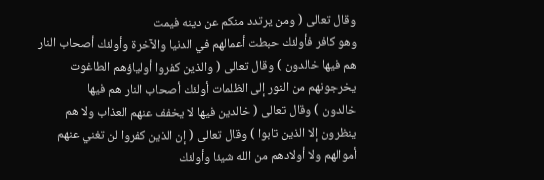وقال تعالى ( ومن يرتدد منكم عن دينه فيمت
وهو كافر فأولئك حبطت أعمالهم في الدنيا والآخرة وأولئك أصحاب النار
هم فيها خالدون ) وقال تعالى ( والذين كفروا أولياؤهم الطاغوت
يخرجونهم من النور إلى الظلمات أولئك أصحاب النار هم فيها
خالدون ) وقال تعالى ( خالدين فيها لا يخفف عنهم العذاب ولا هم
ينظرون إلا الذين تابوا ) وقال تعالى ( إن الذين كفروا لن تغني عنهم
أموالهم ولا أولادهم من الله شيئا وأولئك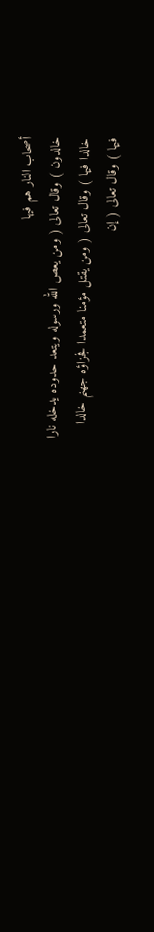أصحاب النار هم فيها
خالدون ) وقال تعالى ( ومن يعص الله ورسوله ويتعد حدوده يدخله نارا
خالدا فيها ) وقال تعالى ( ومن يقتل مؤمنا متعمدا فجزاؤه جهنم خالدا
فيها ) وقال تعالى ( إن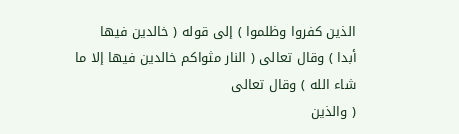الذين كفروا وظلموا ) إلى قوله ( خالدين فيها
أبدا ) وقال تعالى ( النار مثواكم خالدين فيها إلا ما شاء الله ) وقال تعالى
( والذين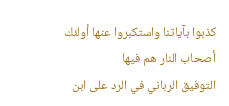كذبوا بآياتنا واستكبروا عنها أولئك أصحاب النار هم فيها
التوفيق الرباني في الرد على ابن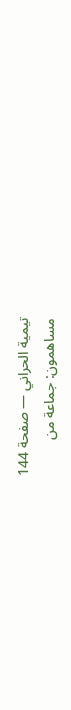تيمية الحراني — صفحة 144
مساهمون: جماعة من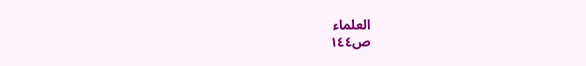العلماء
ص١٤٤